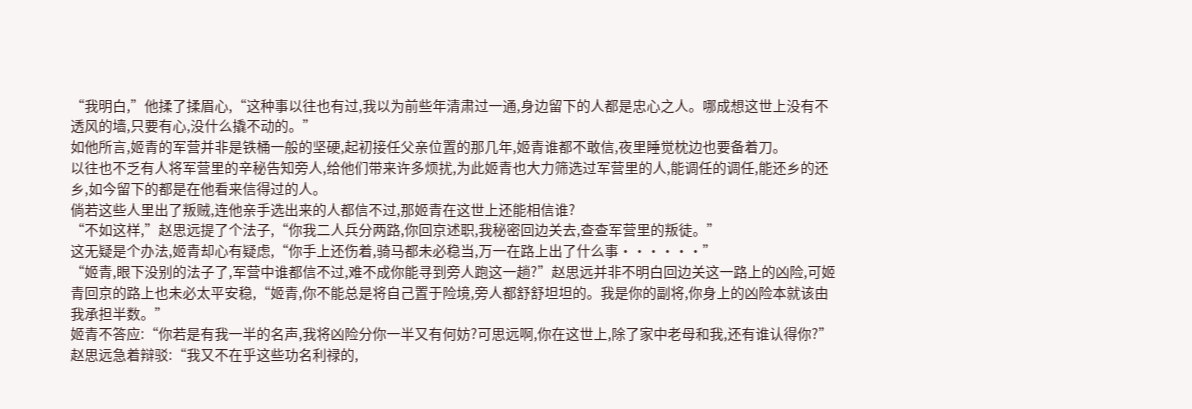“我明白,”他揉了揉眉心,“这种事以往也有过,我以为前些年清肃过一通,身边留下的人都是忠心之人。哪成想这世上没有不透风的墙,只要有心,没什么撬不动的。”
如他所言,姬青的军营并非是铁桶一般的坚硬,起初接任父亲位置的那几年,姬青谁都不敢信,夜里睡觉枕边也要备着刀。
以往也不乏有人将军营里的辛秘告知旁人,给他们带来许多烦扰,为此姬青也大力筛选过军营里的人,能调任的调任,能还乡的还乡,如今留下的都是在他看来信得过的人。
倘若这些人里出了叛贼,连他亲手选出来的人都信不过,那姬青在这世上还能相信谁?
“不如这样,”赵思远提了个法子,“你我二人兵分两路,你回京述职,我秘密回边关去,查查军营里的叛徒。”
这无疑是个办法,姬青却心有疑虑,“你手上还伤着,骑马都未必稳当,万一在路上出了什么事······”
“姬青,眼下没别的法子了,军营中谁都信不过,难不成你能寻到旁人跑这一趟?”赵思远并非不明白回边关这一路上的凶险,可姬青回京的路上也未必太平安稳,“姬青,你不能总是将自己置于险境,旁人都舒舒坦坦的。我是你的副将,你身上的凶险本就该由我承担半数。”
姬青不答应:“你若是有我一半的名声,我将凶险分你一半又有何妨?可思远啊,你在这世上,除了家中老母和我,还有谁认得你?”
赵思远急着辩驳:“我又不在乎这些功名利禄的,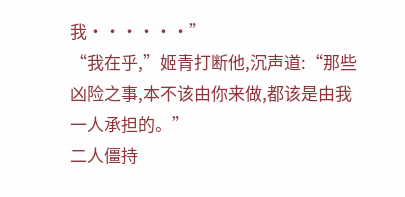我······”
“我在乎,”姬青打断他,沉声道:“那些凶险之事,本不该由你来做,都该是由我一人承担的。”
二人僵持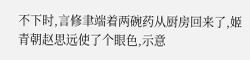不下时,言修聿端着两碗药从厨房回来了,姬青朝赵思远使了个眼色,示意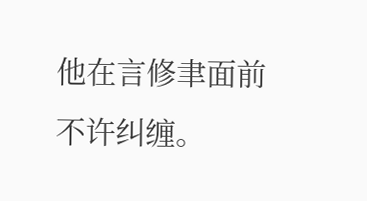他在言修聿面前不许纠缠。